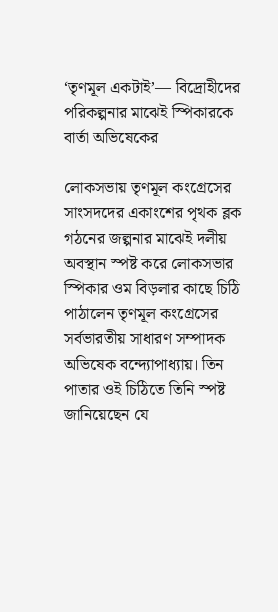‘তৃণমূল একটাই’— বিদ্রোহীদের পরিকল্পনার মাঝেই স্পিকারকে বার্তা অভিষেকের

লোকসভায় তৃণমূল কংগ্রেসের সাংসদদের একাংশের পৃথক ব্লক গঠনের জল্পনার মাঝেই দলীয় অবস্থান স্পষ্ট করে লোকসভার স্পিকার ওম বিড়লার কাছে চিঠি পাঠালেন তৃণমূল কংগ্রেসের সর্বভারতীয় সাধারণ সম্পাদক অভিষেক বন্দ্যোপাধ্যায়। তিন পাতার ওই চিঠিতে তিনি স্পষ্ট জানিয়েছেন যে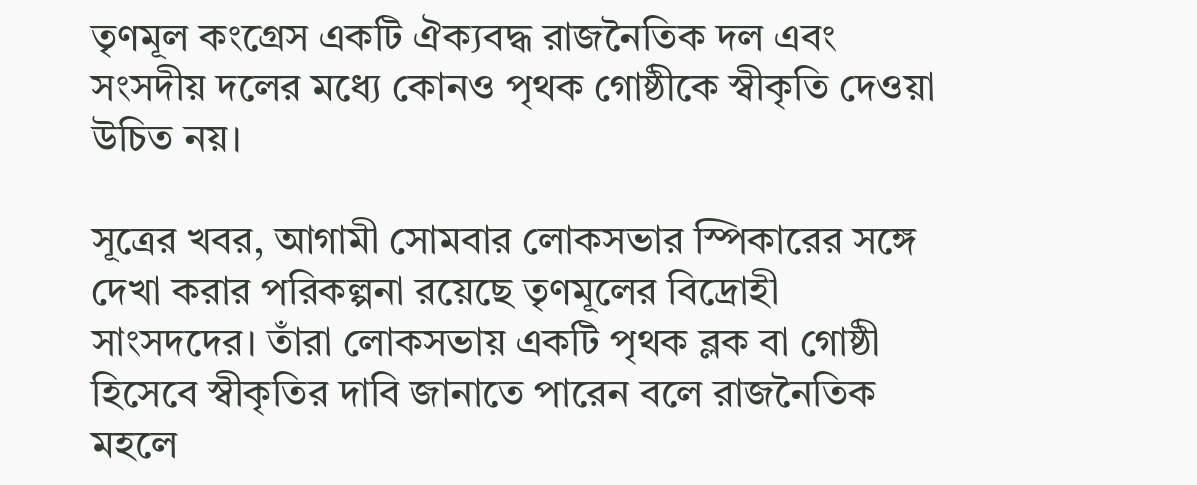তৃণমূল কংগ্রেস একটি ঐক্যবদ্ধ রাজনৈতিক দল এবং সংসদীয় দলের মধ্যে কোনও পৃথক গোষ্ঠীকে স্বীকৃতি দেওয়া উচিত নয়।

সূত্রের খবর, আগামী সোমবার লোকসভার স্পিকারের সঙ্গে দেখা করার পরিকল্পনা রয়েছে তৃণমূলের বিদ্রোহী সাংসদদের। তাঁরা লোকসভায় একটি পৃথক ব্লক বা গোষ্ঠী হিসেবে স্বীকৃতির দাবি জানাতে পারেন বলে রাজনৈতিক মহলে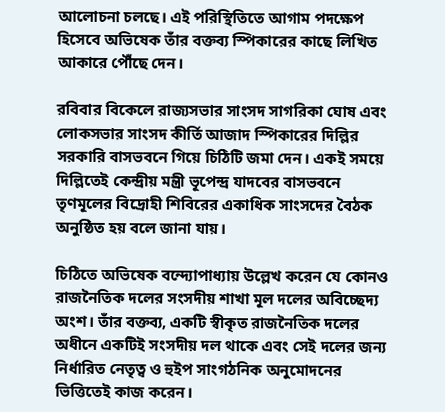আলোচনা চলছে। এই পরিস্থিতিতে আগাম পদক্ষেপ হিসেবে অভিষেক তাঁর বক্তব্য স্পিকারের কাছে লিখিত আকারে পৌঁছে দেন।

রবিবার বিকেলে রাজ্যসভার সাংসদ সাগরিকা ঘোষ এবং লোকসভার সাংসদ কীর্তি আজাদ স্পিকারের দিল্লির সরকারি বাসভবনে গিয়ে চিঠিটি জমা দেন। একই সময়ে দিল্লিতেই কেন্দ্রীয় মন্ত্রী ভূপেন্দ্র যাদবের বাসভবনে তৃণমূলের বিদ্রোহী শিবিরের একাধিক সাংসদের বৈঠক অনুষ্ঠিত হয় বলে জানা যায়।

চিঠিতে অভিষেক বন্দ্যোপাধ্যায় উল্লেখ করেন যে কোনও রাজনৈতিক দলের সংসদীয় শাখা মূল দলের অবিচ্ছেদ্য অংশ। তাঁর বক্তব্য, একটি স্বীকৃত রাজনৈতিক দলের অধীনে একটিই সংসদীয় দল থাকে এবং সেই দলের জন্য নির্ধারিত নেতৃত্ব ও হুইপ সাংগঠনিক অনুমোদনের ভিত্তিতেই কাজ করেন।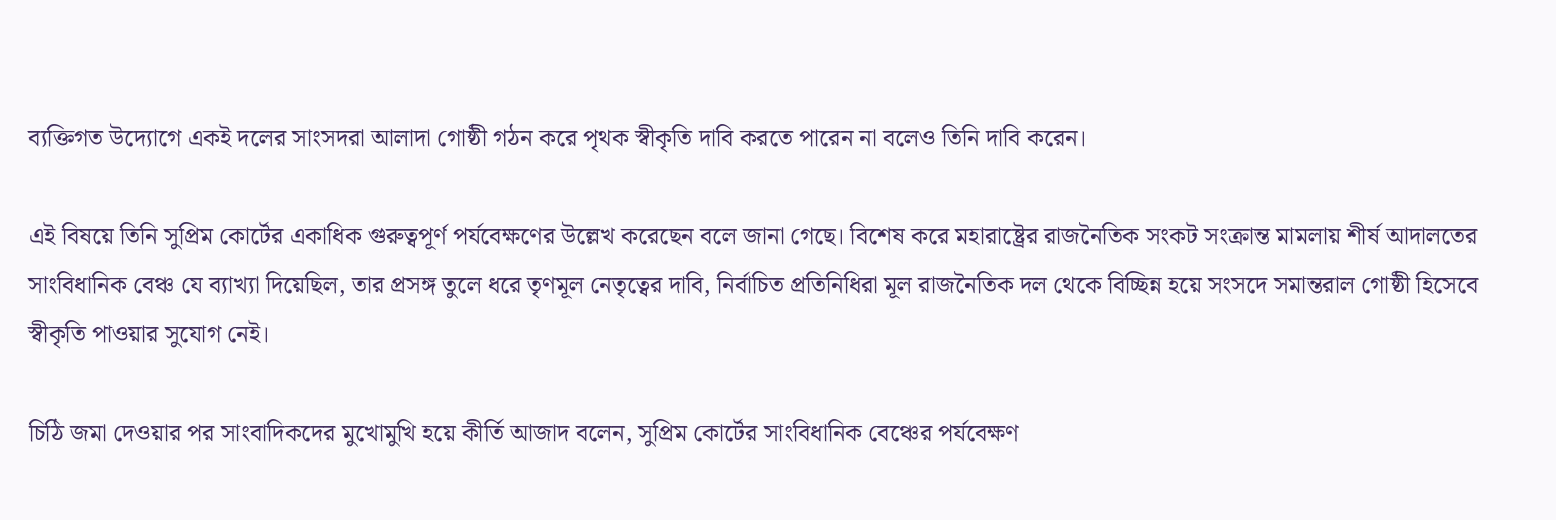ব্যক্তিগত উদ্যোগে একই দলের সাংসদরা আলাদা গোষ্ঠী গঠন করে পৃথক স্বীকৃতি দাবি করতে পারেন না বলেও তিনি দাবি করেন।

এই বিষয়ে তিনি সুপ্রিম কোর্টের একাধিক গুরুত্বপূর্ণ পর্যবেক্ষণের উল্লেখ করেছেন বলে জানা গেছে। বিশেষ করে মহারাষ্ট্রের রাজনৈতিক সংকট সংক্রান্ত মামলায় শীর্ষ আদালতের সাংবিধানিক বেঞ্চ যে ব্যাখ্যা দিয়েছিল, তার প্রসঙ্গ তুলে ধরে তৃণমূল নেতৃত্বের দাবি, নির্বাচিত প্রতিনিধিরা মূল রাজনৈতিক দল থেকে বিচ্ছিন্ন হয়ে সংসদে সমান্তরাল গোষ্ঠী হিসেবে স্বীকৃতি পাওয়ার সুযোগ নেই।

চিঠি জমা দেওয়ার পর সাংবাদিকদের মুখোমুখি হয়ে কীর্তি আজাদ বলেন, সুপ্রিম কোর্টের সাংবিধানিক বেঞ্চের পর্যবেক্ষণ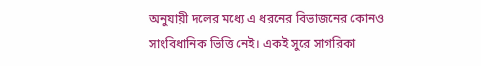অনুযায়ী দলের মধ্যে এ ধরনের বিভাজনের কোনও সাংবিধানিক ভিত্তি নেই। একই সুরে সাগরিকা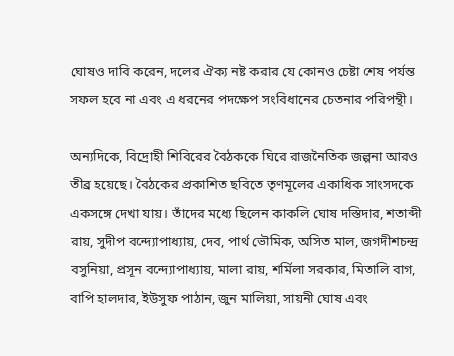ঘোষও দাবি করেন, দলের ঐক্য নষ্ট করার যে কোনও চেষ্টা শেষ পর্যন্ত সফল হবে না এবং এ ধরনের পদক্ষেপ সংবিধানের চেতনার পরিপন্থী।

অন্যদিকে, বিদ্রোহী শিবিরের বৈঠককে ঘিরে রাজনৈতিক জল্পনা আরও তীব্র হয়েছে। বৈঠকের প্রকাশিত ছবিতে তৃণমূলের একাধিক সাংসদকে একসঙ্গে দেখা যায়। তাঁদের মধ্যে ছিলেন কাকলি ঘোষ দস্তিদার, শতাব্দী রায়, সুদীপ বন্দ্যোপাধ্যায়, দেব, পার্থ ভৌমিক, অসিত মাল, জগদীশচন্দ্র বসুনিয়া, প্রসূন বন্দ্যোপাধ্যায়, মালা রায়, শর্মিলা সরকার, মিতালি বাগ, বাপি হালদার, ইউসুফ পাঠান, জুন মালিয়া, সায়নী ঘোষ এবং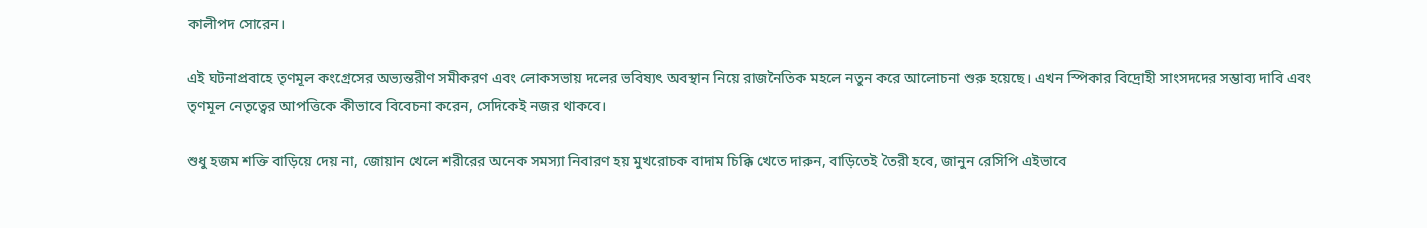কালীপদ সোরেন।

এই ঘটনাপ্রবাহে তৃণমূল কংগ্রেসের অভ্যন্তরীণ সমীকরণ এবং লোকসভায় দলের ভবিষ্যৎ অবস্থান নিয়ে রাজনৈতিক মহলে নতুন করে আলোচনা শুরু হয়েছে। এখন স্পিকার বিদ্রোহী সাংসদদের সম্ভাব্য দাবি এবং তৃণমূল নেতৃত্বের আপত্তিকে কীভাবে বিবেচনা করেন, সেদিকেই নজর থাকবে।

শুধু হজম শক্তি বাড়িয়ে দেয় না, জোয়ান খেলে শরীরের অনেক সমস্যা নিবারণ হয় মুখরোচক বাদাম চিক্কি খেতে দারুন, বাড়িতেই তৈরী হবে, জানুন রেসিপি এইভাবে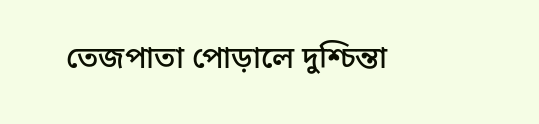তেজপাতা পোড়ালে দুশ্চিন্তা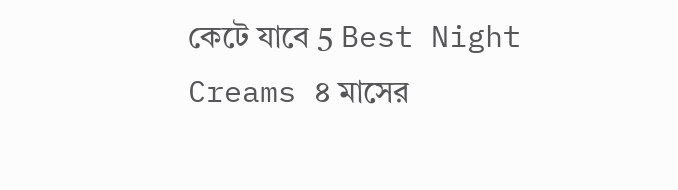কেটে যাবে 5 Best Night Creams ৪ মাসের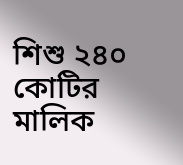শিশু ২৪০ কোটির মালিক